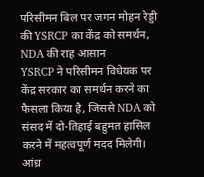परिसीमन बिल पर जगन मोहन रेड्डी की YSRCP का केंद्र को समर्थन, NDA की राह आसान
YSRCP ने परिसीमन विधेयक पर केंद्र सरकार का समर्थन करने का फैसला किया है, जिससे NDA को संसद में दो-तिहाई बहुमत हासिल करने में महत्वपूर्ण मदद मिलेगी।
आंध्र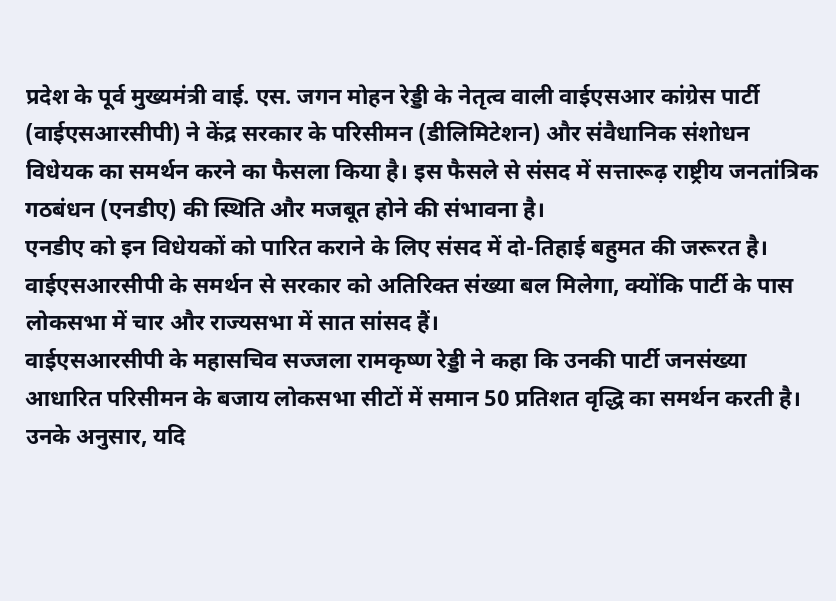प्रदेश के पूर्व मुख्यमंत्री वाई. एस. जगन मोहन रेड्डी के नेतृत्व वाली वाईएसआर कांग्रेस पार्टी (वाईएसआरसीपी) ने केंद्र सरकार के परिसीमन (डीलिमिटेशन) और संवैधानिक संशोधन विधेयक का समर्थन करने का फैसला किया है। इस फैसले से संसद में सत्तारूढ़ राष्ट्रीय जनतांत्रिक गठबंधन (एनडीए) की स्थिति और मजबूत होने की संभावना है।
एनडीए को इन विधेयकों को पारित कराने के लिए संसद में दो-तिहाई बहुमत की जरूरत है। वाईएसआरसीपी के समर्थन से सरकार को अतिरिक्त संख्या बल मिलेगा, क्योंकि पार्टी के पास लोकसभा में चार और राज्यसभा में सात सांसद हैं।
वाईएसआरसीपी के महासचिव सज्जला रामकृष्ण रेड्डी ने कहा कि उनकी पार्टी जनसंख्या आधारित परिसीमन के बजाय लोकसभा सीटों में समान 50 प्रतिशत वृद्धि का समर्थन करती है। उनके अनुसार, यदि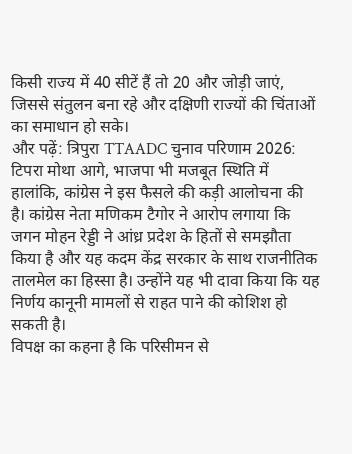किसी राज्य में 40 सीटें हैं तो 20 और जोड़ी जाएं, जिससे संतुलन बना रहे और दक्षिणी राज्यों की चिंताओं का समाधान हो सके।
और पढ़ें: त्रिपुरा TTAADC चुनाव परिणाम 2026: टिपरा मोथा आगे, भाजपा भी मजबूत स्थिति में
हालांकि, कांग्रेस ने इस फैसले की कड़ी आलोचना की है। कांग्रेस नेता मणिकम टैगोर ने आरोप लगाया कि जगन मोहन रेड्डी ने आंध्र प्रदेश के हितों से समझौता किया है और यह कदम केंद्र सरकार के साथ राजनीतिक तालमेल का हिस्सा है। उन्होंने यह भी दावा किया कि यह निर्णय कानूनी मामलों से राहत पाने की कोशिश हो सकती है।
विपक्ष का कहना है कि परिसीमन से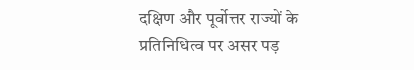दक्षिण और पूर्वोत्तर राज्यों के प्रतिनिधित्व पर असर पड़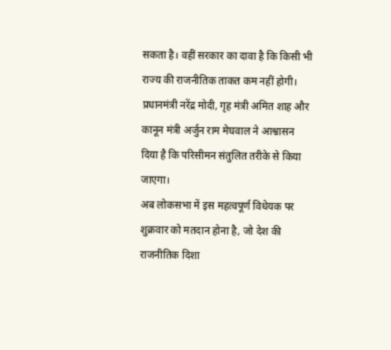सकता है। वहीं सरकार का दावा है कि किसी भी राज्य की राजनीतिक ताकत कम नहीं होगी। प्रधानमंत्री नरेंद्र मोदी, गृह मंत्री अमित शाह और कानून मंत्री अर्जुन राम मेघवाल ने आश्वासन दिया है कि परिसीमन संतुलित तरीके से किया जाएगा।
अब लोकसभा में इस महत्वपूर्ण विधेयक पर शुक्रवार को मतदान होना है, जो देश की राजनीतिक दिशा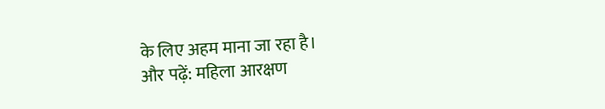के लिए अहम माना जा रहा है।
और पढ़ें: महिला आरक्षण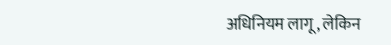अधिनियम लागू, लेकिन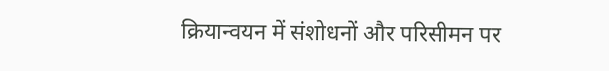क्रियान्वयन में संशोधनों और परिसीमन पर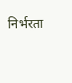निर्भरता